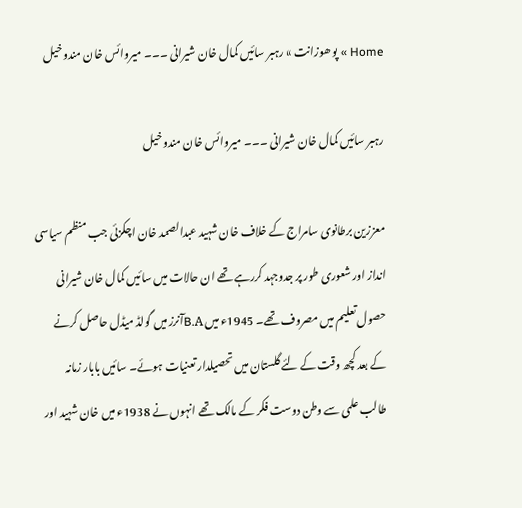Home » پوھوزانت » رہبر سائیں کمال خان شیرانی ۔۔۔ میروائس خان مندوخیل

رہبر سائیں کمال خان شیرانی ۔۔۔ میروائس خان مندوخیل

معززین برطانوی سامراج کے خلاف خان شہید عبدالصمد خان اچکزئی جب منظم سیاسی انداز اور شعوری طور پر جدوجہد کررہے تھے ان حالات میں سائیں کمال خان شیرانی حصول تعلیم میں مصروف تھے۔ 1945ء میں B.Aآنرز میں گولڈ میڈل حاصل کرنے کے بعد کچھ وقت کے لئے گلستان میں تحصیلدار تعنیات ہوئے۔ سائیں بابار زمانہ طالب علمی سے وطن دوست فکر کے مالک تھے انہوں نے 1938ء میں خان شہید اور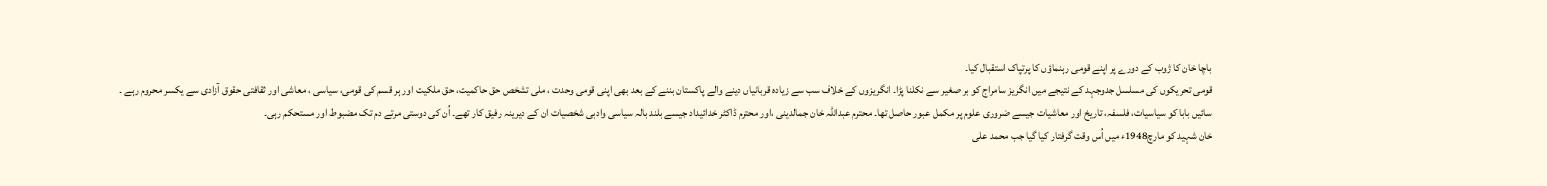باچا خان کا ژوب کے دورے پر اپنے قومی رہنماؤں کا پرتپاک استقبال کیا۔
قومی تحریکوں کی مسلسل جدوجہد کے نتیجے میں انگریز سامراج کو بر صغیر سے نکلنا پڑا۔ انگریزوں کے خلاف سب سے زیادہ قربانیاں دینے والے پاکستان بننے کے بعد بھی اپنی قومی وحدت ، ملی تشخص حق حاکمیت، حق ملکیت اور ہر قسم کی قومی، سیاسی ، معاشی اور ثقافتی حقوق آزادی سے یکسر محروم رہے ۔
سائیں بابا کو سیاسیات، فلسفہ، تاریخ اور معاشیات جیسے ضروری علوم پر مکمل عبور حاصل تھا۔ محترم عبداللہ خان جمالدینی ،اور محترم ڈاکٹر خدائیداد جیسے بلند بالہ سیاسی وادبی شخصیات ان کے دیرینہ رفیق کار تھے۔ اُن کی دوستی مرتے دم تک مضبوط اور مستحکم رہی۔
خان شہید کو مارچ1948ء میں اُس وقت گرفتار کیا گیا جب محمد علی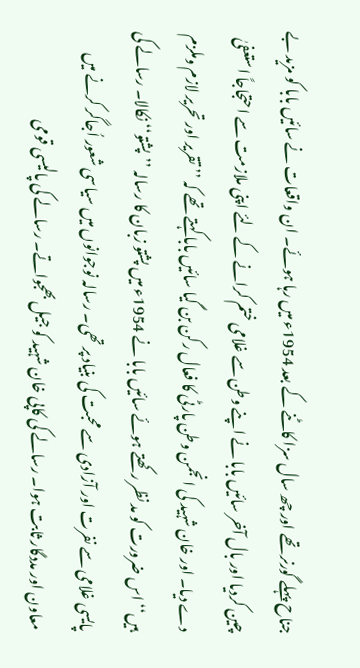جناح پہلے گورنر تھے اور چھ سال سزا کاٹنے کے بعد 1954ء میں رہا ہوئے۔ ان واقعات نے سائیں بابا کو مزید بے چین کردیا اور بال آخر سائیں بابا نے اپنے وطن سے غلامی ختم کرانے کے لئے اپنی ملازمت سے احتجاجاً استعفیٰ دے دیا۔ اور خان شہید کی انجمن وطن پارٹی کا فعال رکن بن گیا سائیں بابا کہتے تھے کہ ’’ تقریر اور تحریر لازم وملزم ہیں‘‘ اس ضرورت کو مد نظر رکھتے ہوئے سائیں بابا نے 1954ء میں پشتو زبان کا رسالہ ’’پشتو‘‘ نکالا۔ رسالے کی پایسی غلامی سے نفرت اور آزادی سے محبت کی بنیاد پر تھی۔ رسالہ نوجوانوں میں سیاسی شعور اُجاگر کرنے میں معاون اور مددگار ثابت ہوا۔ رسالے کی کاپی خان شہید کو جیل بھجواتے۔ رسالے کی پالیسی قومی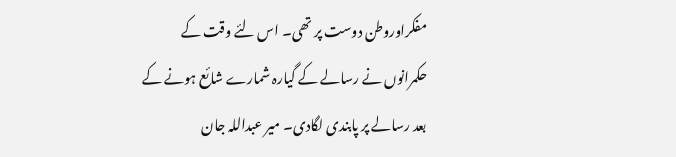مفکراوروطن دوست پر تھی۔ اس لئے وقت کے حکمرانوں نے رسالے کے گیارہ شمارے شائع ہونے کے بعد رسالے پر پابندی لگادی۔ میر عبداللہ جان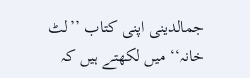جمالدینی اپنی کتاب ’’لٹ خانہ‘‘ میں لکھتے ہیں کہ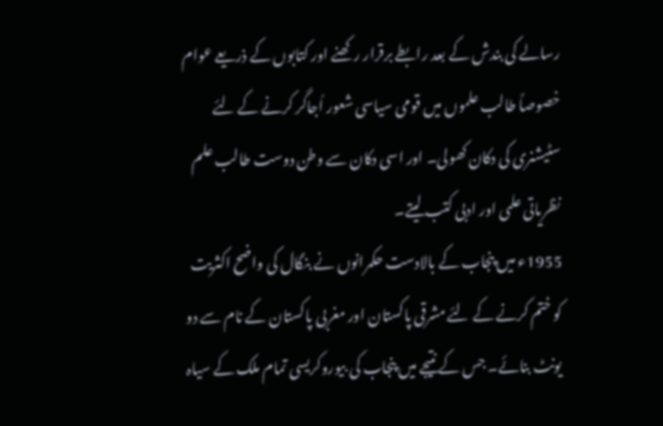رسالے کی بندش کے بعد رابطے برقرار رکھنے اور کتابوں کے ذریعے عوام خصوصاً طالب علموں میں قومی سیاسی شعور اُجاگر کرنے کے لئے سٹیشنری کی دکان کھولی۔ اور اسی دکان سے وطن دوست طالب علم نظریاتی علمی اور ادبی کتب لیتے۔
1955ء میں پنجاب کے بالادست حکمرانوں نے بنگال کی واضح اکثریت کو ختم کرنے کے لئے مشرقی پاکستان اور مغربی پاکستان کے نام سے دو یونٹ بنائے۔ جس کے نتیجے میں پنجاب کی بیوروکریسی تمام ملک کے سیاہ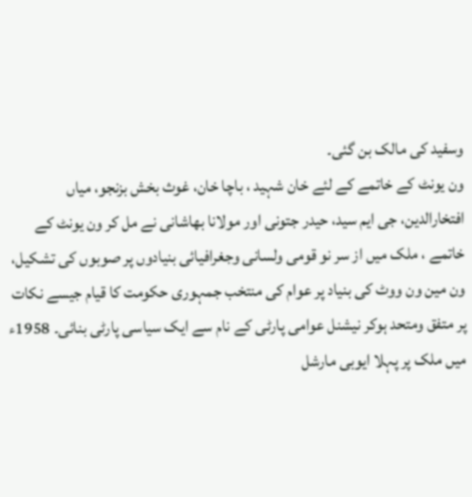وسفید کی مالک بن گئی۔
ون یونٹ کے خاتمے کے لئے خان شہید ، باچا خان، غوث بخش بزنجو، میاں افتخارالدین، جی ایم سید، حیدر جتونی اور مولانا بھاشانی نے مل کر ون یونٹ کے خاتمے ، ملک میں از سر نو قومی ولسانی وجغرافیائی بنیادوں پر صوبوں کی تشکیل، ون مین ون ووٹ کی بنیاد پر عوام کی منتخب جمہوری حکومت کا قیام جیسے نکات پر متفق ومتحد ہوکر نیشنل عوامی پارٹی کے نام سے ایک سیاسی پارٹی بنائی۔ 1958ء میں ملک پر پہلا ایوبی مارشل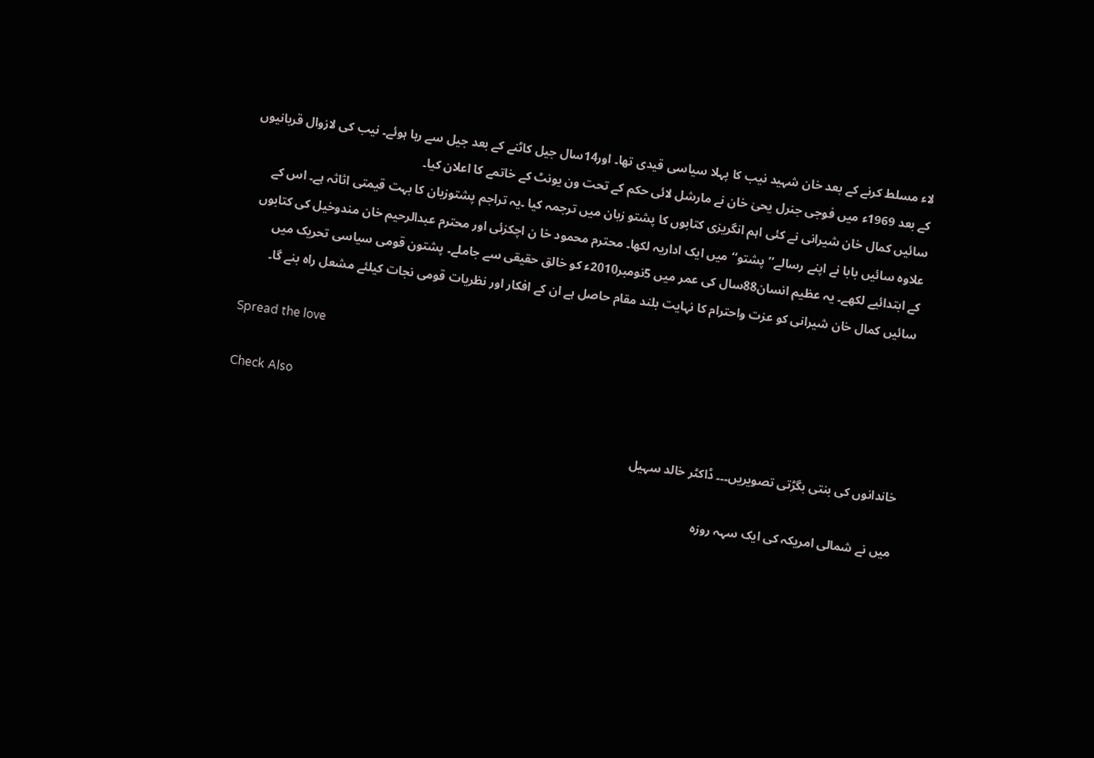لاء مسلط کرنے کے بعد خان شہید نیب کا پہلا سیاسی قیدی تھا۔ اور14سال جیل کاٹنے کے بعد جیل سے رہا ہوئے۔ نیب کی لازوال قربانیوں کے بعد 1969ء میں فوجی جنرل یحیٰ خان نے مارشل لائی حکم کے تحت ون یونٹ کے خاتمے کا اعلان کیا۔
سائیں کمال خان شیرانی نے کئی اہم انگریزی کتابوں کا پشتو زبان میں ترجمہ کیا ۔یہ تراجم پشتوزبان کا بہت قیمتی اثاثہ ہے۔ اس کے علاوہ سائیں بابا نے اپنے رسالے’’پشتو‘‘ میں ایک اداریہ لکھا۔ محترم محمود خا ن اچکزئی اور محترم عبدالرحیم خان مندوخیل کی کتابوں کے ابتدائیے لکھے۔ یہ عظیم انسان88سال کی عمر میں 5نومبر2010ء کو خالق حقیقی سے جاملے۔ پشتون قومی سیاسی تحریک میں سائیں کمال خان شیرانی کو عزت واحترام کا نہایت بلند مقام حاصل ہے ان کے افکار اور نظریات قومی نجات کیلئے مشعل راہ بنے گا۔

Spread the love

Check Also

خاندانوں کی بنتی بگڑتی تصویریں۔۔۔ ڈاکٹر خالد سہیل

میں نے شمالی امریکہ کی ایک سہہ روزہ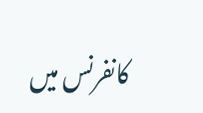کانفرنس میں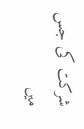شرکت کی جس میں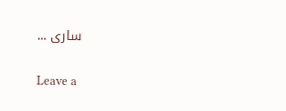ساری ...

Leave a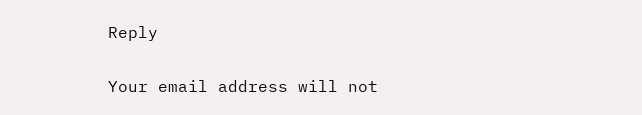Reply

Your email address will not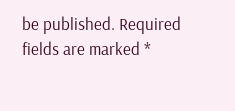be published. Required fields are marked *